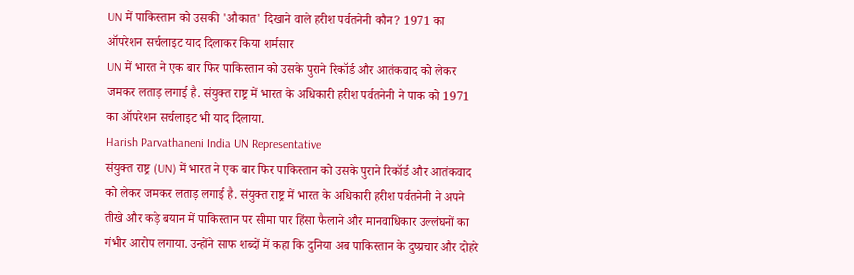UN में पाकिस्तान को उसकी 'औकात' दिखाने वाले हरीश पर्वतनेनी कौन? 1971 का ऑपरेशन सर्चलाइट याद दिलाकर किया शर्मसार
UN में भारत ने एक बार फिर पाकिस्तान को उसके पुराने रिकॉर्ड और आतंकवाद को लेकर जमकर लताड़ लगाई है. संयुक्त राष्ट्र में भारत के अधिकारी हरीश पर्वतनेनी ने पाक को 1971 का ऑपरेशन सर्चलाइट भी याद दिलाया.
Harish Parvathaneni India UN Representative
संयुक्त राष्ट्र (UN) में भारत ने एक बार फिर पाकिस्तान को उसके पुराने रिकॉर्ड और आतंकवाद को लेकर जमकर लताड़ लगाई है. संयुक्त राष्ट्र में भारत के अधिकारी हरीश पर्वतनेनी ने अपने तीखे और कड़े बयान में पाकिस्तान पर सीमा पार हिंसा फैलाने और मानवाधिकार उल्लंघनों का गंभीर आरोप लगाया. उन्होंने साफ शब्दों में कहा कि दुनिया अब पाकिस्तान के दुष्प्रचार और दोहरे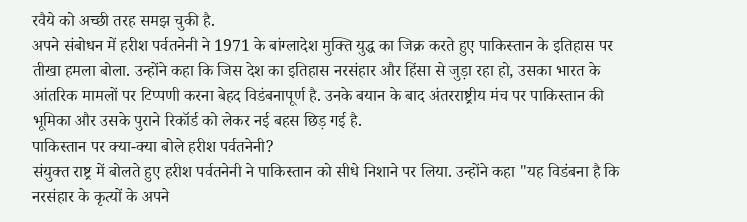रवैये को अच्छी तरह समझ चुकी है.
अपने संबोधन में हरीश पर्वतनेनी ने 1971 के बांग्लादेश मुक्ति युद्ध का जिक्र करते हुए पाकिस्तान के इतिहास पर तीखा हमला बोला. उन्होंने कहा कि जिस देश का इतिहास नरसंहार और हिंसा से जुड़ा रहा हो, उसका भारत के आंतरिक मामलों पर टिप्पणी करना बेहद विडंबनापूर्ण है. उनके बयान के बाद अंतरराष्ट्रीय मंच पर पाकिस्तान की भूमिका और उसके पुराने रिकॉर्ड को लेकर नई बहस छिड़ गई है.
पाकिस्तान पर क्या-क्या बोले हरीश पर्वतनेनी?
संयुक्त राष्ट्र में बोलते हुए हरीश पर्वतनेनी ने पाकिस्तान को सीधे निशाने पर लिया. उन्होंने कहा "यह विडंबना है कि नरसंहार के कृत्यों के अपने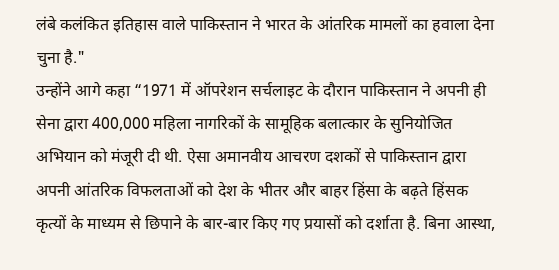लंबे कलंकित इतिहास वाले पाकिस्तान ने भारत के आंतरिक मामलों का हवाला देना चुना है."
उन्होंने आगे कहा “1971 में ऑपरेशन सर्चलाइट के दौरान पाकिस्तान ने अपनी ही सेना द्वारा 400,000 महिला नागरिकों के सामूहिक बलात्कार के सुनियोजित अभियान को मंजूरी दी थी. ऐसा अमानवीय आचरण दशकों से पाकिस्तान द्वारा अपनी आंतरिक विफलताओं को देश के भीतर और बाहर हिंसा के बढ़ते हिंसक कृत्यों के माध्यम से छिपाने के बार-बार किए गए प्रयासों को दर्शाता है. बिना आस्था,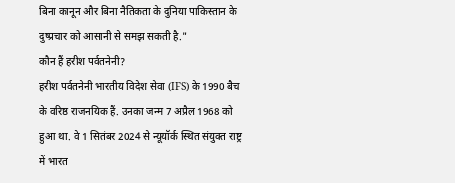बिना कानून और बिना नैतिकता के दुनिया पाकिस्तान के दुष्प्रचार को आसानी से समझ सकती है."
कौन हैं हरीश पर्वतनेनी?
हरीश पर्वतनेनी भारतीय विदेश सेवा (IFS) के 1990 बैच के वरिष्ठ राजनयिक हैं. उनका जन्म 7 अप्रैल 1968 को हुआ था. वे 1 सितंबर 2024 से न्यूयॉर्क स्थित संयुक्त राष्ट्र में भारत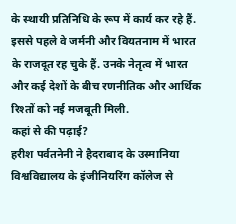के स्थायी प्रतिनिधि के रूप में कार्य कर रहे हैं. इससे पहले वे जर्मनी और वियतनाम में भारत के राजदूत रह चुके हैं. उनके नेतृत्व में भारत और कई देशों के बीच रणनीतिक और आर्थिक रिश्तों को नई मजबूती मिली.
कहां से की पढ़ाई?
हरीश पर्वतनेनी ने हैदराबाद के उस्मानिया विश्वविद्यालय के इंजीनियरिंग कॉलेज से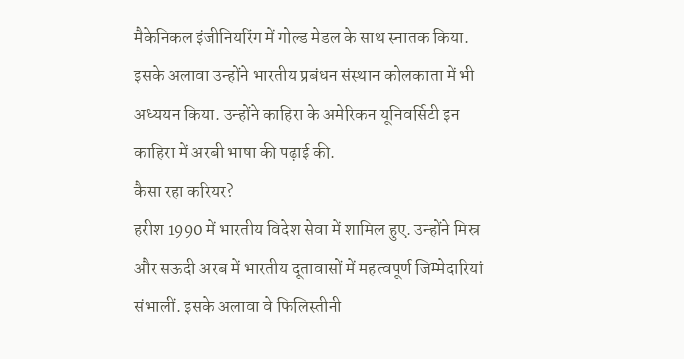मैकेनिकल इंजीनियरिंग में गोल्ड मेडल के साथ स्नातक किया. इसके अलावा उन्होंने भारतीय प्रबंधन संस्थान कोलकाता में भी अध्ययन किया. उन्होंने काहिरा के अमेरिकन यूनिवर्सिटी इन काहिरा में अरबी भाषा की पढ़ाई की.
कैसा रहा करियर?
हरीश 1990 में भारतीय विदेश सेवा में शामिल हुए. उन्होंने मिस्र और सऊदी अरब में भारतीय दूतावासों में महत्वपूर्ण जिम्मेदारियां संभालीं. इसके अलावा वे फिलिस्तीनी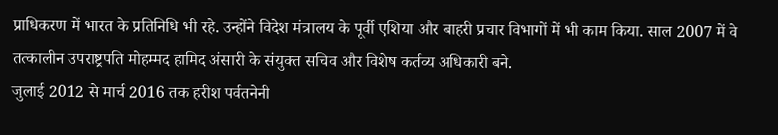प्राधिकरण में भारत के प्रतिनिधि भी रहे. उन्होंने विदेश मंत्रालय के पूर्वी एशिया और बाहरी प्रचार विभागों में भी काम किया. साल 2007 में वे तत्कालीन उपराष्ट्रपति मोहम्मद हामिद अंसारी के संयुक्त सचिव और विशेष कर्तव्य अधिकारी बने.
जुलाई 2012 से मार्च 2016 तक हरीश पर्वतनेनी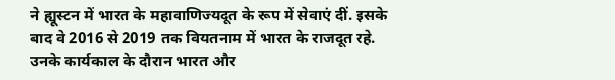ने ह्यूस्टन में भारत के महावाणिज्यदूत के रूप में सेवाएं दीं. इसके बाद वे 2016 से 2019 तक वियतनाम में भारत के राजदूत रहे. उनके कार्यकाल के दौरान भारत और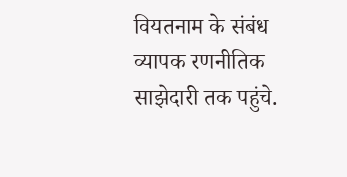वियतनाम के संबंध व्यापक रणनीतिक साझेदारी तक पहुंचे.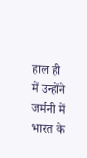हाल ही में उन्होंने जर्मनी में भारत के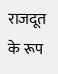राजदूत के रूप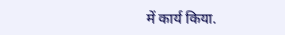में कार्य किया.